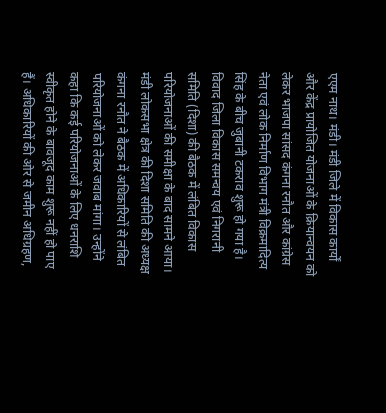एएम नाथ। मंडी। मंडी जिले में विकास कार्यों और केंद्र प्रायोजित योजनाओं के क्रियान्वयन को लेकर भाजपा सांसद कंगना रनौत और कांग्रेस नेता एवं लोक निर्माण विभाग मंत्री विक्रमादित्य सिंह के बीच जुबानी टकराव शुरू हो गया है। विवाद जिला विकास समन्वय एवं निगरानी समिति (दिशा) की बैठक में लंबित विकास परियोजनाओं की समीक्षा के बाद सामने आया।
मंडी लोकसभा क्षेत्र की दिशा समिति की अध्यक्ष कंगना रनौत ने बैठक में अधिकारियों से लंबित परियोजनाओं को लेकर जवाब मांगा। उन्होंने कहा कि कई परियोजनाओं के लिए धनराशि स्वीकृत होने के बावजूद काम शुरू नहीं हो पाए हैं। अधिकारियों की ओर से जमीन अधिग्रहण,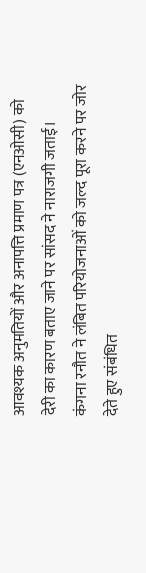आवश्यक अनुमतियों और अनापत्ति प्रमाण पत्र (एनओसी) को देरी का कारण बताए जाने पर सांसद ने नाराजगी जताई।
कंगना रनौत ने लंबित परियोजनाओं को जल्द पूरा करने पर जोर देते हुए संबंधित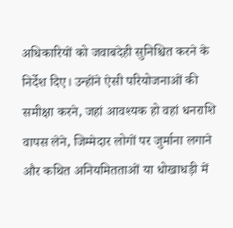अधिकारियों को जवाबदेही सुनिश्चित करने के निर्देश दिए। उन्होंने ऐसी परियोजनाओं की समीक्षा करने, जहां आवश्यक हो वहां धनराशि वापस लेने, जिम्मेदार लोगों पर जुर्माना लगाने और कथित अनियमितताओं या धोखाधड़ी में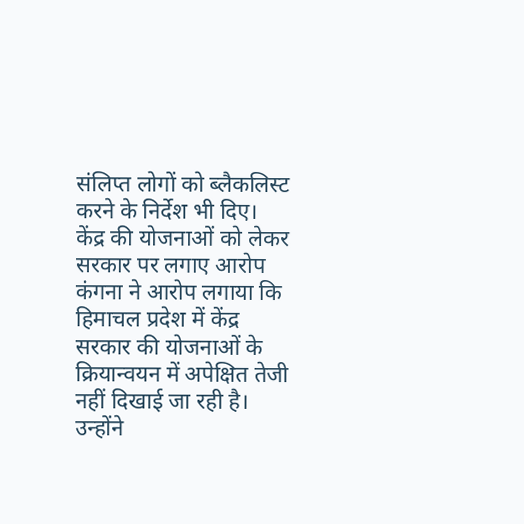संलिप्त लोगों को ब्लैकलिस्ट करने के निर्देश भी दिए।
केंद्र की योजनाओं को लेकर सरकार पर लगाए आरोप
कंगना ने आरोप लगाया कि हिमाचल प्रदेश में केंद्र सरकार की योजनाओं के क्रियान्वयन में अपेक्षित तेजी नहीं दिखाई जा रही है। उन्होंने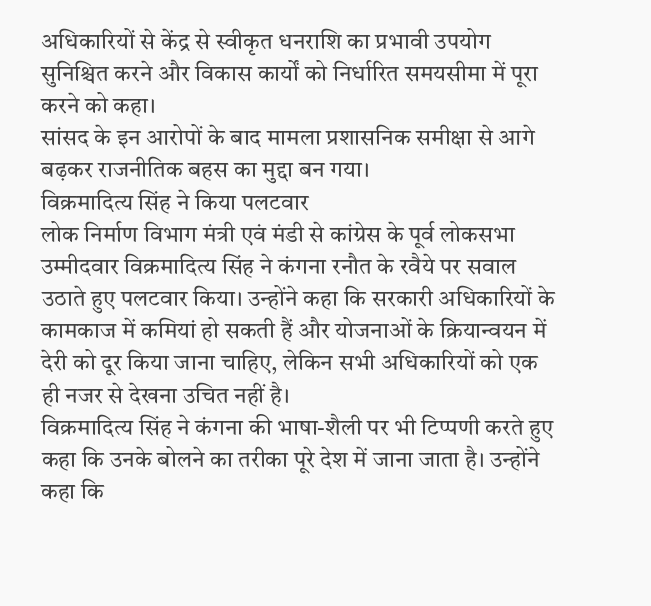अधिकारियों से केंद्र से स्वीकृत धनराशि का प्रभावी उपयोग सुनिश्चित करने और विकास कार्यों को निर्धारित समयसीमा में पूरा करने को कहा।
सांसद के इन आरोपों के बाद मामला प्रशासनिक समीक्षा से आगे बढ़कर राजनीतिक बहस का मुद्दा बन गया।
विक्रमादित्य सिंह ने किया पलटवार
लोक निर्माण विभाग मंत्री एवं मंडी से कांग्रेस के पूर्व लोकसभा उम्मीदवार विक्रमादित्य सिंह ने कंगना रनौत के रवैये पर सवाल उठाते हुए पलटवार किया। उन्होंने कहा कि सरकारी अधिकारियों के कामकाज में कमियां हो सकती हैं और योजनाओं के क्रियान्वयन में देरी को दूर किया जाना चाहिए, लेकिन सभी अधिकारियों को एक ही नजर से देखना उचित नहीं है।
विक्रमादित्य सिंह ने कंगना की भाषा-शैली पर भी टिप्पणी करते हुए कहा कि उनके बोलने का तरीका पूरे देश में जाना जाता है। उन्होंने कहा कि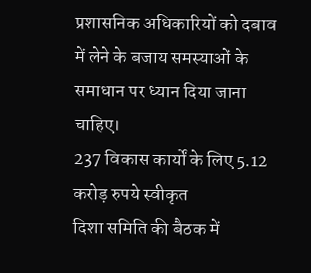प्रशासनिक अधिकारियों को दबाव में लेने के बजाय समस्याओं के समाधान पर ध्यान दिया जाना चाहिए।
237 विकास कार्यों के लिए 5.12 करोड़ रुपये स्वीकृत
दिशा समिति की बैठक में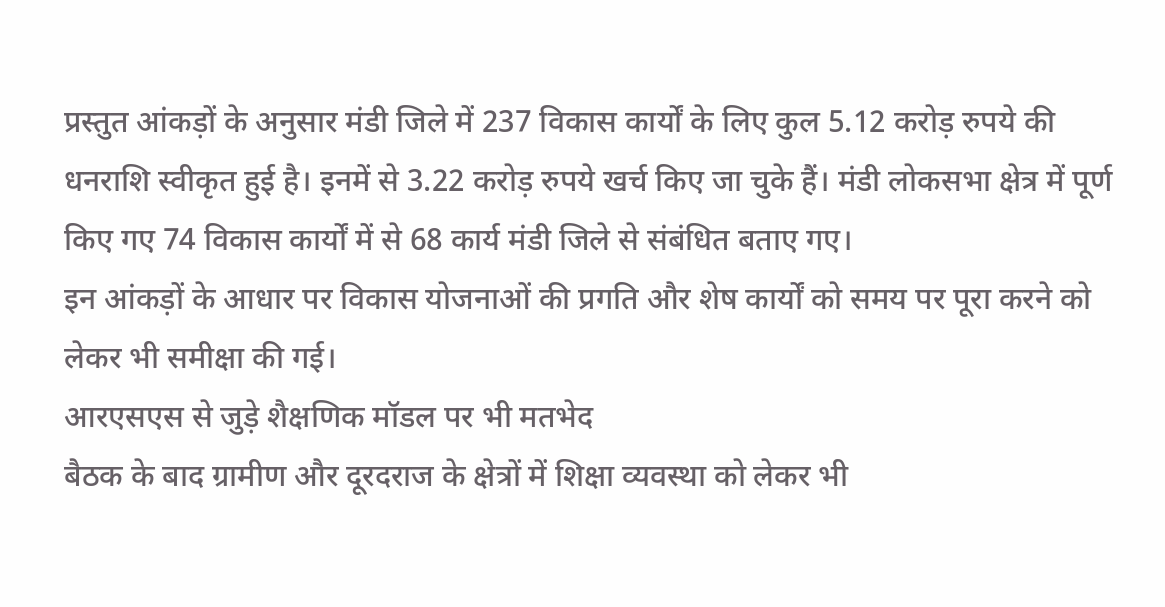प्रस्तुत आंकड़ों के अनुसार मंडी जिले में 237 विकास कार्यों के लिए कुल 5.12 करोड़ रुपये की धनराशि स्वीकृत हुई है। इनमें से 3.22 करोड़ रुपये खर्च किए जा चुके हैं। मंडी लोकसभा क्षेत्र में पूर्ण किए गए 74 विकास कार्यों में से 68 कार्य मंडी जिले से संबंधित बताए गए।
इन आंकड़ों के आधार पर विकास योजनाओं की प्रगति और शेष कार्यों को समय पर पूरा करने को लेकर भी समीक्षा की गई।
आरएसएस से जुड़े शैक्षणिक मॉडल पर भी मतभेद
बैठक के बाद ग्रामीण और दूरदराज के क्षेत्रों में शिक्षा व्यवस्था को लेकर भी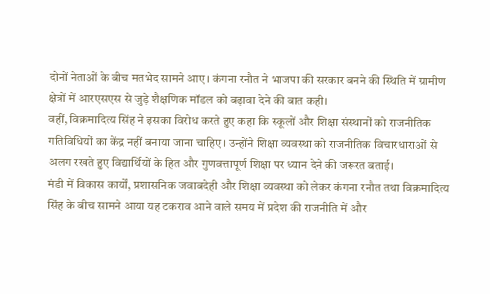दोनों नेताओं के बीच मतभेद सामने आए। कंगना रनौत ने भाजपा की सरकार बनने की स्थिति में ग्रामीण क्षेत्रों में आरएसएस से जुड़े शैक्षणिक मॉडल को बढ़ावा देने की बात कही।
वहीं, विक्रमादित्य सिंह ने इसका विरोध करते हुए कहा कि स्कूलों और शिक्षा संस्थानों को राजनीतिक गतिविधियों का केंद्र नहीं बनाया जाना चाहिए। उन्होंने शिक्षा व्यवस्था को राजनीतिक विचारधाराओं से अलग रखते हुए विद्यार्थियों के हित और गुणवत्तापूर्ण शिक्षा पर ध्यान देने की जरूरत बताई।
मंडी में विकास कार्यों, प्रशासनिक जवाबदेही और शिक्षा व्यवस्था को लेकर कंगना रनौत तथा विक्रमादित्य सिंह के बीच सामने आया यह टकराव आने वाले समय में प्रदेश की राजनीति में और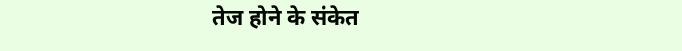तेज होने के संकेत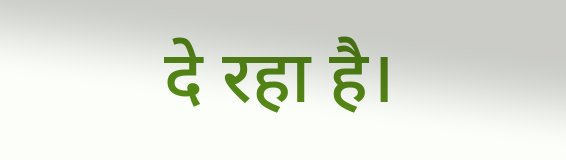दे रहा है।